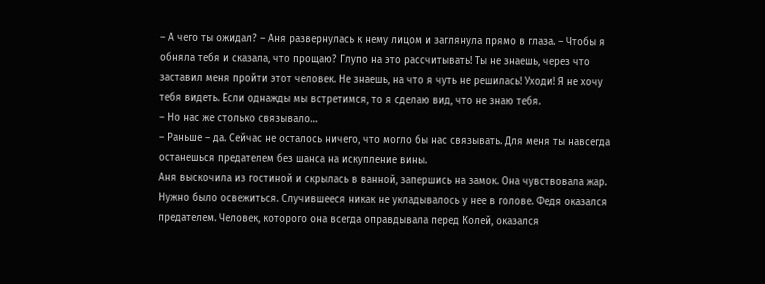– А чего ты ожидал? – Аня развернулась к нему лицом и заглянула прямо в глаза. – Чтобы я обняла тебя и сказала, что прощаю? Глупо на это рассчитывать! Ты не знаешь, через что заставил меня пройти этот человек. Не знаешь, на что я чуть не решилась! Уходи! Я не хочу тебя видеть. Если однажды мы встретимся, то я сделаю вид, что не знаю тебя.
– Но нас же столько связывало…
– Раньше – да. Сейчас не осталось ничего, что могло бы нас связывать. Для меня ты навсегда останешься предателем без шанса на искупление вины.
Аня выскочила из гостиной и скрылась в ванной, запершись на замок. Она чувствовала жар. Нужно было освежиться. Случившееся никак не укладывалось у нее в голове. Федя оказался предателем. Человек, которого она всегда оправдывала перед Колей, оказался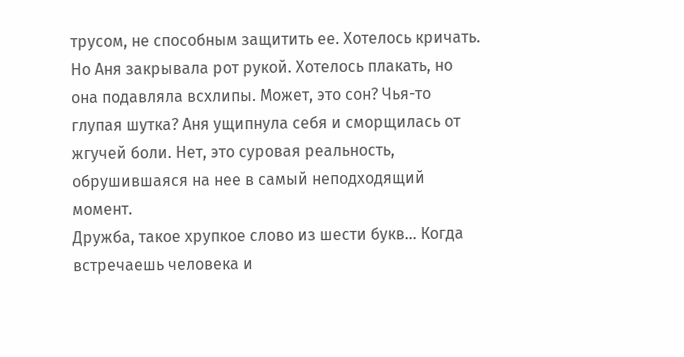трусом, не способным защитить ее. Хотелось кричать. Но Аня закрывала рот рукой. Хотелось плакать, но она подавляла всхлипы. Может, это сон? Чья-то глупая шутка? Аня ущипнула себя и сморщилась от жгучей боли. Нет, это суровая реальность, обрушившаяся на нее в самый неподходящий момент.
Дружба, такое хрупкое слово из шести букв… Когда встречаешь человека и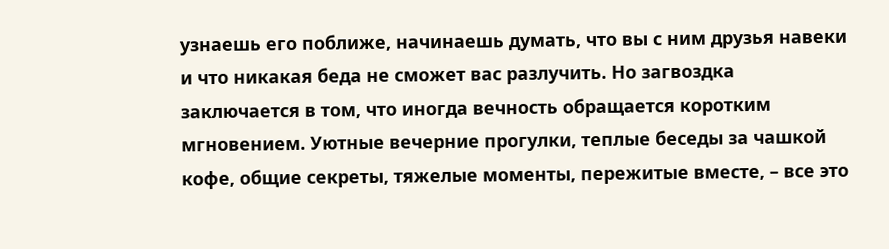узнаешь его поближе, начинаешь думать, что вы с ним друзья навеки и что никакая беда не сможет вас разлучить. Но загвоздка заключается в том, что иногда вечность обращается коротким мгновением. Уютные вечерние прогулки, теплые беседы за чашкой кофе, общие секреты, тяжелые моменты, пережитые вместе, – все это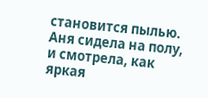становится пылью.
Аня сидела на полу, и смотрела, как яркая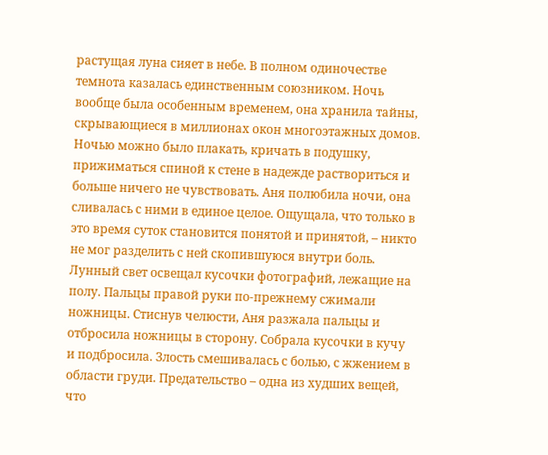растущая луна сияет в небе. В полном одиночестве темнота казалась единственным союзником. Ночь вообще была особенным временем, она хранила тайны, скрывающиеся в миллионах окон многоэтажных домов. Ночью можно было плакать, кричать в подушку, прижиматься спиной к стене в надежде раствориться и больше ничего не чувствовать. Аня полюбила ночи, она сливалась с ними в единое целое. Ощущала, что только в это время суток становится понятой и принятой, – никто не мог разделить с ней скопившуюся внутри боль.
Лунный свет освещал кусочки фотографий, лежащие на полу. Пальцы правой руки по-прежнему сжимали ножницы. Стиснув челюсти, Аня разжала пальцы и отбросила ножницы в сторону. Собрала кусочки в кучу и подбросила. Злость смешивалась с болью, с жжением в области груди. Предательство – одна из худших вещей, что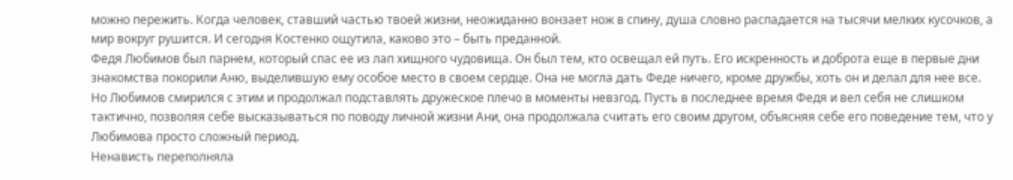можно пережить. Когда человек, ставший частью твоей жизни, неожиданно вонзает нож в спину, душа словно распадается на тысячи мелких кусочков, а мир вокруг рушится. И сегодня Костенко ощутила, каково это – быть преданной.
Федя Любимов был парнем, который спас ее из лап хищного чудовища. Он был тем, кто освещал ей путь. Его искренность и доброта еще в первые дни знакомства покорили Аню, выделившую ему особое место в своем сердце. Она не могла дать Феде ничего, кроме дружбы, хоть он и делал для нее все. Но Любимов смирился с этим и продолжал подставлять дружеское плечо в моменты невзгод. Пусть в последнее время Федя и вел себя не слишком тактично, позволяя себе высказываться по поводу личной жизни Ани, она продолжала считать его своим другом, объясняя себе его поведение тем, что у Любимова просто сложный период.
Ненависть переполняла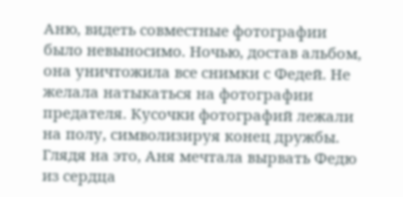Аню, видеть совместные фотографии было невыносимо. Ночью, достав альбом, она уничтожила все снимки с Федей. Не желала натыкаться на фотографии предателя. Кусочки фотографий лежали на полу, символизируя конец дружбы. Глядя на это, Аня мечтала вырвать Федю из сердца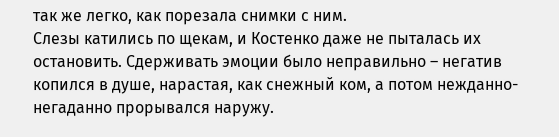так же легко, как порезала снимки с ним.
Слезы катились по щекам, и Костенко даже не пыталась их остановить. Сдерживать эмоции было неправильно – негатив копился в душе, нарастая, как снежный ком, а потом нежданно-негаданно прорывался наружу.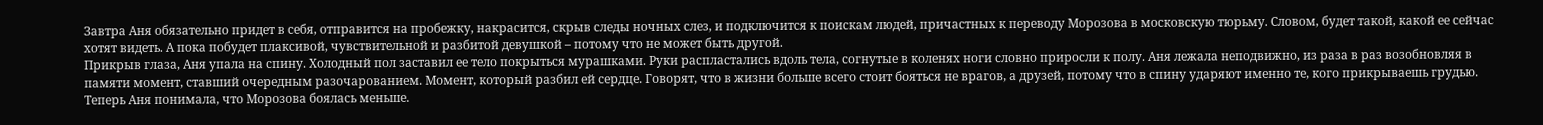Завтра Аня обязательно придет в себя, отправится на пробежку, накрасится, скрыв следы ночных слез, и подключится к поискам людей, причастных к переводу Морозова в московскую тюрьму. Словом, будет такой, какой ее сейчас хотят видеть. А пока побудет плаксивой, чувствительной и разбитой девушкой – потому что не может быть другой.
Прикрыв глаза, Аня упала на спину. Холодный пол заставил ее тело покрыться мурашками. Руки распластались вдоль тела, согнутые в коленях ноги словно приросли к полу. Аня лежала неподвижно, из раза в раз возобновляя в памяти момент, ставший очередным разочарованием. Момент, который разбил ей сердце. Говорят, что в жизни больше всего стоит бояться не врагов, а друзей, потому что в спину ударяют именно те, кого прикрываешь грудью. Теперь Аня понимала, что Морозова боялась меньше.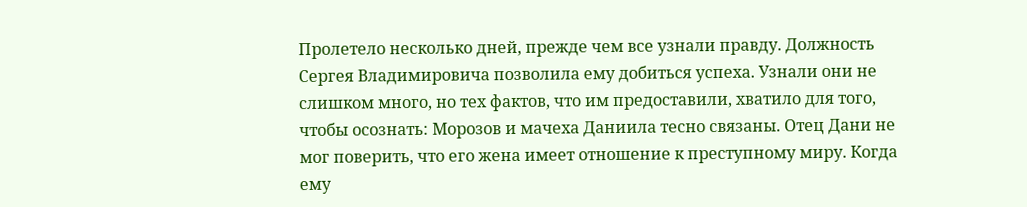Пролетело несколько дней, прежде чем все узнали правду. Должность Сергея Владимировича позволила ему добиться успеха. Узнали они не слишком много, но тех фактов, что им предоставили, хватило для того, чтобы осознать: Морозов и мачеха Даниила тесно связаны. Отец Дани не мог поверить, что его жена имеет отношение к преступному миру. Когда ему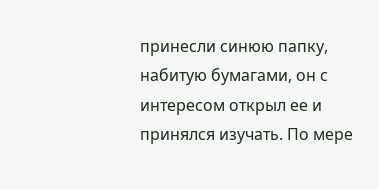принесли синюю папку, набитую бумагами, он с интересом открыл ее и принялся изучать. По мере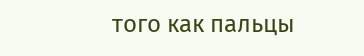того как пальцы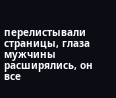перелистывали страницы, глаза мужчины расширялись, он все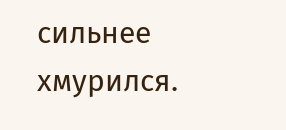сильнее хмурился.